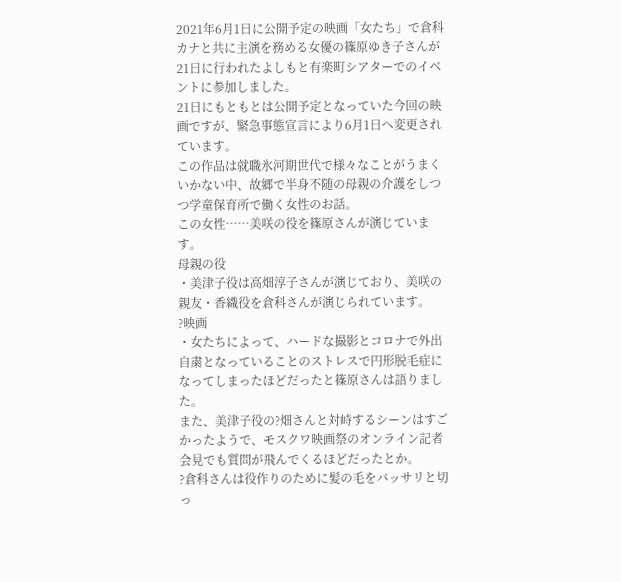2021年6月1日に公開予定の映画「女たち」で倉科カナと共に主演を務める女優の篠原ゆき子さんが21日に行われたよしもと有楽町シアターでのイベントに参加しました。
21日にもともとは公開予定となっていた今回の映画ですが、緊急事態宣言により6月1日へ変更されています。
この作品は就職氷河期世代で様々なことがうまくいかない中、故郷で半身不随の母親の介護をしつつ学童保育所で働く女性のお話。
この女性……美咲の役を篠原さんが演じています。
母親の役
・美津子役は高畑淳子さんが演じており、美咲の親友・香織役を倉科さんが演じられています。
?映画
・女たちによって、ハードな撮影とコロナで外出自粛となっていることのストレスで円形脱毛症になってしまったほどだったと篠原さんは語りました。
また、美津子役の?畑さんと対峙するシーンはすごかったようで、モスクワ映画祭のオンライン記者会見でも質問が飛んでくるほどだったとか。
?倉科さんは役作りのために髪の毛をバッサリと切っ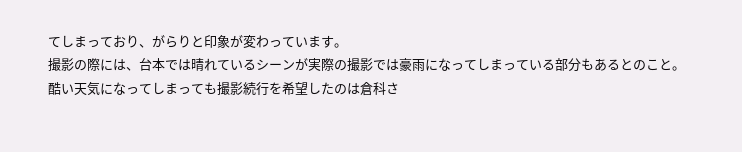てしまっており、がらりと印象が変わっています。
撮影の際には、台本では晴れているシーンが実際の撮影では豪雨になってしまっている部分もあるとのこと。
酷い天気になってしまっても撮影続行を希望したのは倉科さ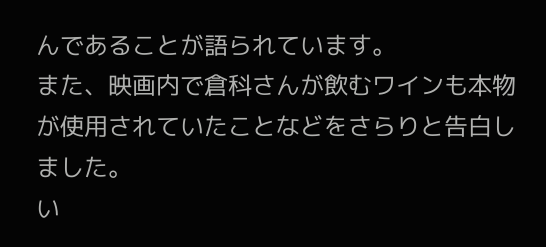んであることが語られています。
また、映画内で倉科さんが飲むワインも本物が使用されていたことなどをさらりと告白しました。
い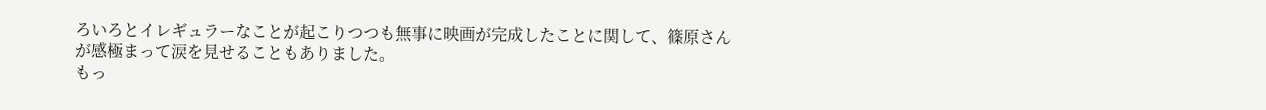ろいろとイレギュラーなことが起こりつつも無事に映画が完成したことに関して、篠原さんが感極まって涙を見せることもありました。
もっ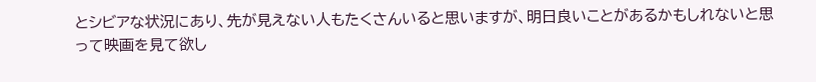とシビアな状況にあり、先が見えない人もたくさんいると思いますが、明日良いことがあるかもしれないと思って映画を見て欲し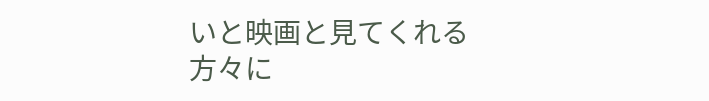いと映画と見てくれる方々に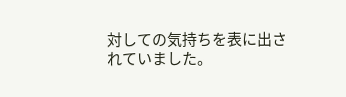対しての気持ちを表に出されていました。